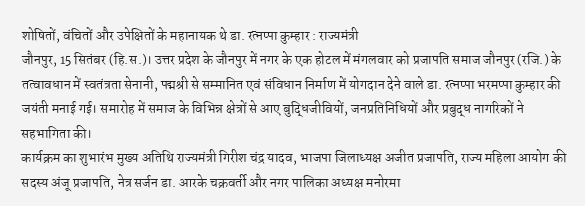शोषितों, वंचितों और उपेक्षितों के महानायक थे डा. रत्नप्पा कुम्हार : राज्यमंत्री
जौनपुर, 15 सितंबर (हि.स.)। उत्तर प्रदेश के जौनपुर में नगर के एक होटल में मंगलवार को प्रजापति समाज जौनपुर (रजि.) के तत्वावधान में स्वतंत्रता सेनानी, पद्मश्री से सम्मानित एवं संविधान निर्माण में योगदान देने वाले डा. रत्नप्पा भरमप्पा कुम्हार की जयंती मनाई गई। समारोह में समाज के विभिन्न क्षेत्रों से आए बुद्धिजीवियों, जनप्रतिनिधियों और प्रबुद्ध नागरिकों ने सहभागिता की।
कार्यक्रम का शुभारंभ मुख्य अतिथि राज्यमंत्री गिरीश चंद्र यादव, भाजपा जिलाध्यक्ष अजीत प्रजापति, राज्य महिला आयोग की सदस्य अंजू प्रजापति, नेत्र सर्जन डा. आरके चक्रवर्ती और नगर पालिका अध्यक्ष मनोरमा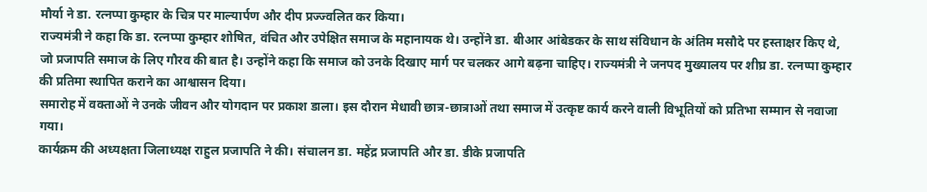मौर्या ने डा. रत्नप्पा कुम्हार के चित्र पर माल्यार्पण और दीप प्रज्ज्वलित कर किया।
राज्यमंत्री ने कहा कि डा. रत्नप्पा कुम्हार शोषित, वंचित और उपेक्षित समाज के महानायक थे। उन्होंने डा. बीआर आंबेडकर के साथ संविधान के अंतिम मसौदे पर हस्ताक्षर किए थे, जो प्रजापति समाज के लिए गौरव की बात है। उन्होंने कहा कि समाज को उनके दिखाए मार्ग पर चलकर आगे बढ़ना चाहिए। राज्यमंत्री ने जनपद मुख्यालय पर शीघ्र डा. रत्नप्पा कुम्हार की प्रतिमा स्थापित कराने का आश्वासन दिया।
समारोह में वक्ताओं ने उनके जीवन और योगदान पर प्रकाश डाला। इस दौरान मेधावी छात्र-छात्राओं तथा समाज में उत्कृष्ट कार्य करने वाली विभूतियों को प्रतिभा सम्मान से नवाजा गया।
कार्यक्रम की अध्यक्षता जिलाध्यक्ष राहुल प्रजापति ने की। संचालन डा. महेंद्र प्रजापति और डा. डीके प्रजापति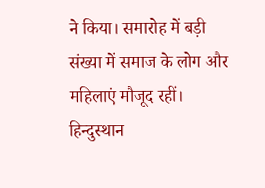ने किया। समारोह में बड़ी संख्या में समाज के लोग और महिलाएं मौजूद रहीं।
हिन्दुस्थान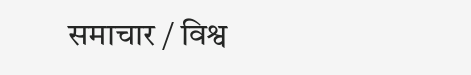समाचार / विश्व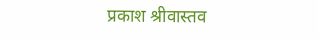प्रकाश श्रीवास्तव